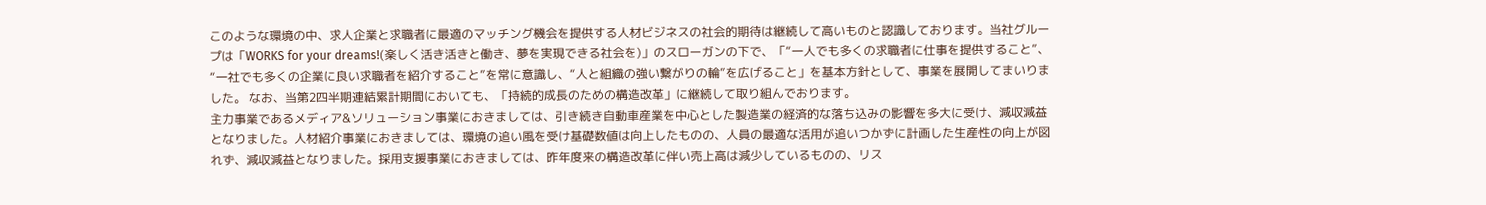このような環境の中、求人企業と求職者に最適のマッチング機会を提供する人材ビジネスの社会的期待は継続して高いものと認識しております。当社グループは「WORKS for your dreams!(楽しく活き活きと働き、夢を実現できる社会を)」のスローガンの下で、「“一人でも多くの求職者に仕事を提供すること”、“一社でも多くの企業に良い求職者を紹介すること”を常に意識し、“人と組織の強い繋がりの輪”を広げること」を基本方針として、事業を展開してまいりました。 なお、当第2四半期連結累計期間においても、「持続的成長のための構造改革」に継続して取り組んでおります。
主力事業であるメディア&ソリューション事業におきましては、引き続き自動車産業を中心とした製造業の経済的な落ち込みの影響を多大に受け、減収減益となりました。人材紹介事業におきましては、環境の追い風を受け基礎数値は向上したものの、人員の最適な活用が追いつかずに計画した生産性の向上が図れず、減収減益となりました。採用支援事業におきましては、昨年度来の構造改革に伴い売上高は減少しているものの、リス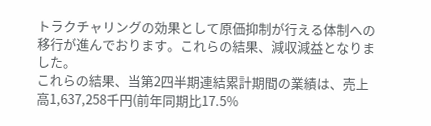トラクチャリングの効果として原価抑制が行える体制への移行が進んでおります。これらの結果、減収減益となりました。
これらの結果、当第2四半期連結累計期間の業績は、売上高1,637,258千円(前年同期比17.5%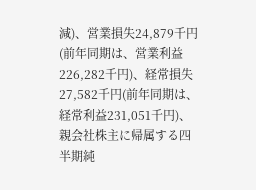減)、営業損失24,879千円(前年同期は、営業利益226,282千円)、経常損失27,582千円(前年同期は、経常利益231,051千円)、親会社株主に帰属する四半期純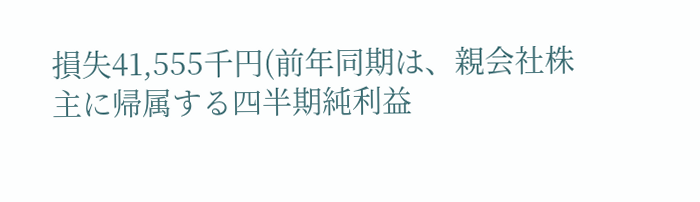損失41,555千円(前年同期は、親会社株主に帰属する四半期純利益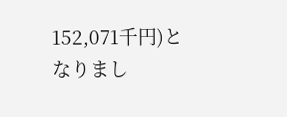152,071千円)となりまし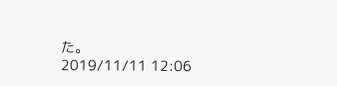た。
2019/11/11 12:06